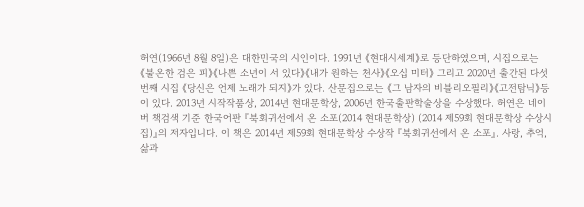허연(1966년 8월 8일)은 대한민국의 시인이다. 1991년 《현대시세계》로 등단하였으며, 시집으로는 《불온한 검은 피》《나쁜 소년이 서 있다》《내가 원하는 천사》《오십 미터》 그리고 2020년 출간된 다섯 번째 시집 《당신은 언제 노래가 되지》가 있다. 산문집으로는 《그 남자의 비블리오필리》《고전탐닉》등이 있다. 2013년 시작작품상, 2014년 현대문학상, 2006년 한국출판학술상을 수상했다. 허연은 네이버 책검색 기준 한국어판 『북회귀선에서 온 소포(2014 현대문학상) (2014 제59회 현대문학상 수상시집)』의 저자입니다. 이 책은 2014년 제59회 현대문학상 수상작 『북회귀선에서 온 소포』. 사랑, 추억, 삶과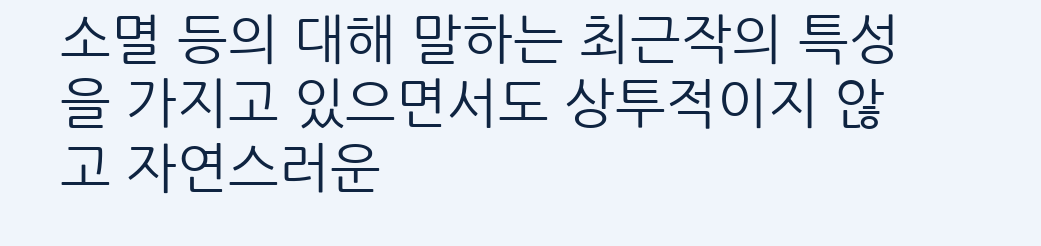소멸 등의 대해 말하는 최근작의 특성을 가지고 있으면서도 상투적이지 않고 자연스러운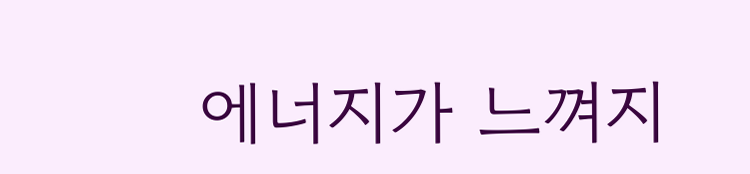에너지가 느껴지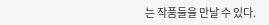는 작품들을 만날 수 있다.